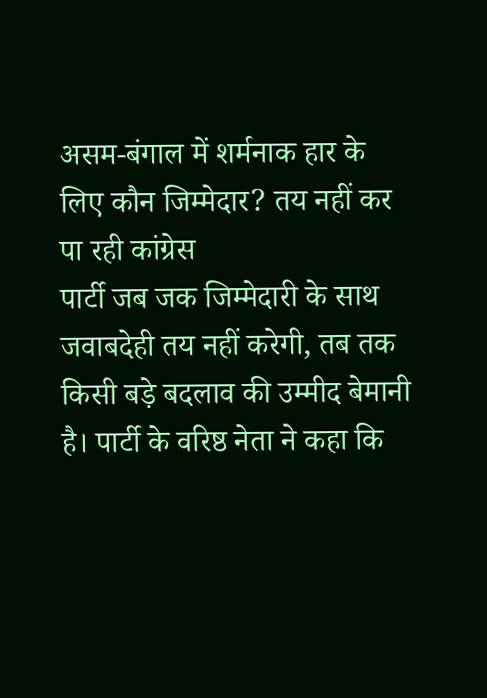असम-बंगाल में शर्मनाक हार के लिए कौन जिम्मेदार? तय नहीं कर पा रही कांग्रेस
पार्टी जब जक जिम्मेदारी के साथ जवाबदेही तय नहीं करेगी, तब तक किसी बड़े बदलाव की उम्मीद बेमानी है। पार्टी के वरिष्ठ नेता ने कहा कि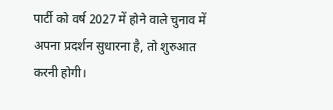पार्टी को वर्ष 2027 में होने वाले चुनाव में अपना प्रदर्शन सुधारना है, तो शुरुआत करनी होगी।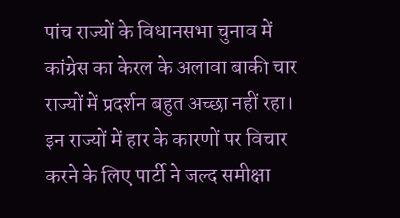पांच राज्यों के विधानसभा चुनाव में कांग्रेस का केरल के अलावा बाकी चार राज्यों में प्रदर्शन बहुत अच्छा नहीं रहा। इन राज्यों में हार के कारणों पर विचार करने के लिए पार्टी ने जल्द समीक्षा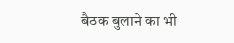बैठक बुलाने का भी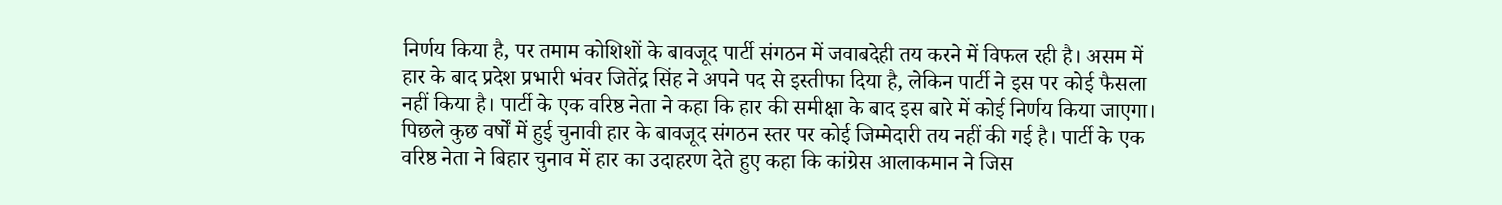निर्णय किया है, पर तमाम कोशिशों के बावजूद पार्टी संगठन में जवाबदेही तय करने में विफल रही है। असम में हार के बाद प्रदेश प्रभारी भंवर जितेंद्र सिंह ने अपने पद से इस्तीफा दिया है, लेकिन पार्टी ने इस पर कोई फैसला नहीं किया है। पार्टी के एक वरिष्ठ नेता ने कहा कि हार की समीक्षा के बाद इस बारे में कोई निर्णय किया जाएगा।
पिछले कुछ वर्षों में हुई चुनावी हार के बावजूद संगठन स्तर पर कोई जिम्मेदारी तय नहीं की गई है। पार्टी के एक वरिष्ठ नेता ने बिहार चुनाव में हार का उदाहरण देते हुए कहा कि कांग्रेस आलाकमान ने जिस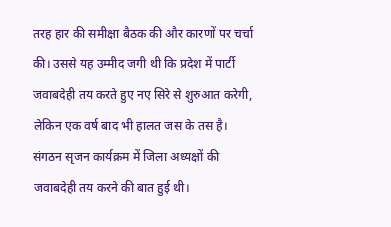तरह हार की समीक्षा बैठक की और कारणों पर चर्चा की। उससे यह उम्मीद जगी थी कि प्रदेश में पार्टी जवाबदेही तय करते हुए नए सिरे से शुरुआत करेगी, लेकिन एक वर्ष बाद भी हालत जस के तस है। संगठन सृजन कार्यक्रम में जिला अध्यक्षों की जवाबदेही तय करने की बात हुई थी।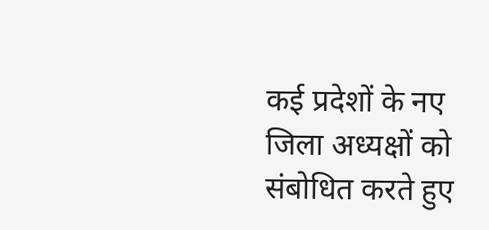कई प्रदेशों के नए जिला अध्यक्षों को संबोधित करते हुए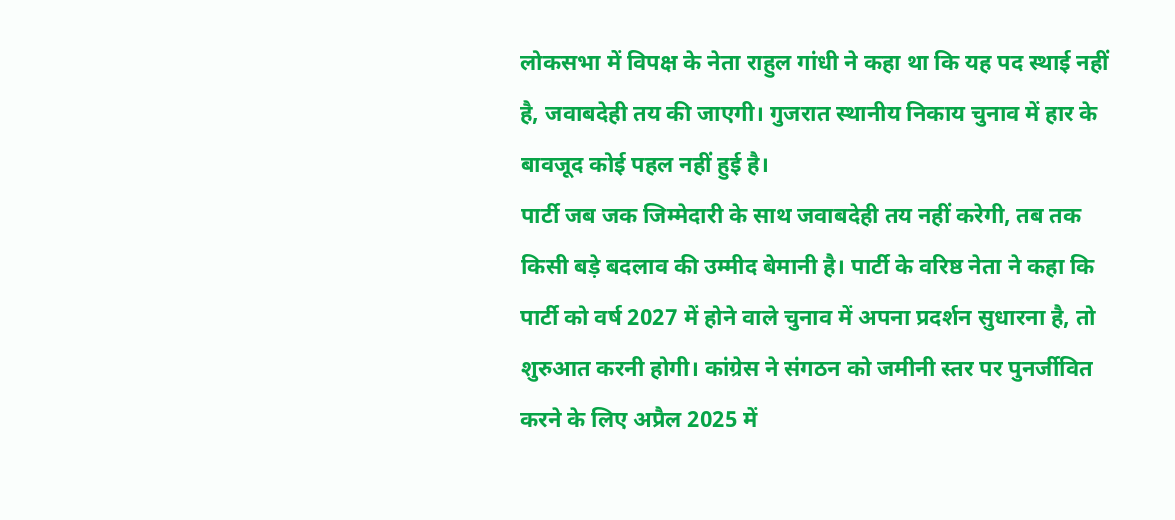लोकसभा में विपक्ष के नेता राहुल गांधी ने कहा था कि यह पद स्थाई नहीं है, जवाबदेही तय की जाएगी। गुजरात स्थानीय निकाय चुनाव में हार के बावजूद कोई पहल नहीं हुई है।
पार्टी जब जक जिम्मेदारी के साथ जवाबदेही तय नहीं करेगी, तब तक किसी बड़े बदलाव की उम्मीद बेमानी है। पार्टी के वरिष्ठ नेता ने कहा कि पार्टी को वर्ष 2027 में होने वाले चुनाव में अपना प्रदर्शन सुधारना है, तो शुरुआत करनी होगी। कांग्रेस ने संगठन को जमीनी स्तर पर पुनर्जीवित करने के लिए अप्रैल 2025 में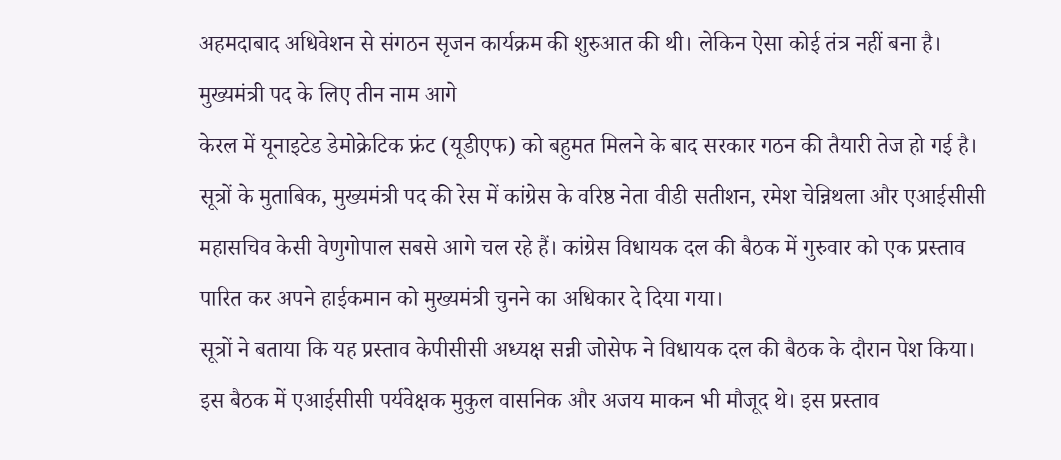अहमदाबाद अधिवेशन से संगठन सृजन कार्यक्रम की शुरुआत की थी। लेकिन ऐसा कोई तंत्र नहीं बना है।
मुख्यमंत्री पद के लिए तीन नाम आगे
केरल में यूनाइटेड डेमोक्रेटिक फ्रंट (यूडीएफ) को बहुमत मिलने के बाद सरकार गठन की तैयारी तेज हो गई है। सूत्रों के मुताबिक, मुख्यमंत्री पद की रेस में कांग्रेस के वरिष्ठ नेता वीडी सतीशन, रमेश चेन्निथला और एआईसीसी महासचिव केसी वेणुगोपाल सबसे आगे चल रहे हैं। कांग्रेस विधायक दल की बैठक में गुरुवार को एक प्रस्ताव पारित कर अपने हाईकमान को मुख्यमंत्री चुनने का अधिकार दे दिया गया।
सूत्रों ने बताया कि यह प्रस्ताव केपीसीसी अध्यक्ष सन्नी जोसेफ ने विधायक दल की बैठक के दौरान पेश किया। इस बैठक में एआईसीसी पर्यवेक्षक मुकुल वासनिक और अजय माकन भी मौजूद थे। इस प्रस्ताव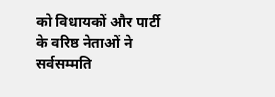को विधायकों और पार्टी के वरिष्ठ नेताओं ने सर्वसम्मति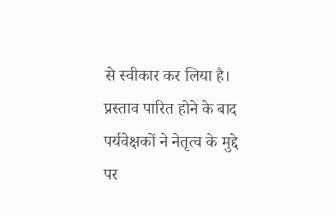से स्वीकार कर लिया है। प्रस्ताव पारित होने के बाद पर्यवेक्षकों ने नेतृत्व के मुद्दे पर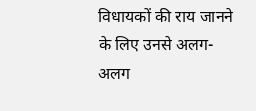विधायकों की राय जानने के लिए उनसे अलग-अलग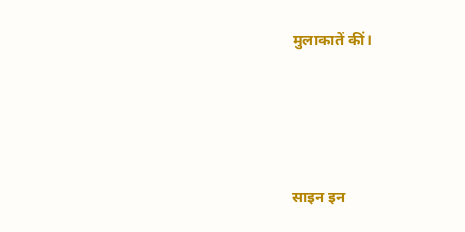मुलाकातें कीं।




साइन इन